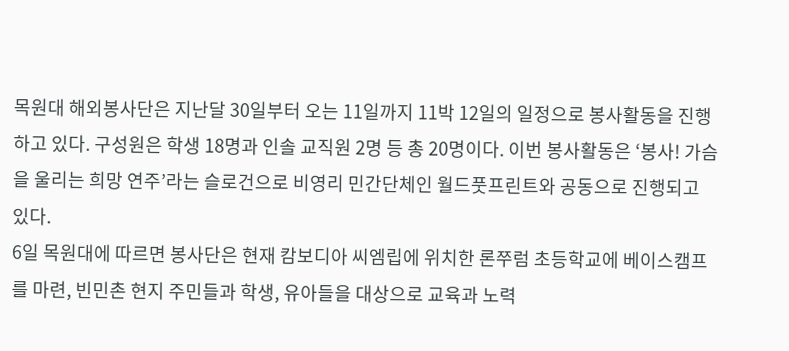목원대 해외봉사단은 지난달 30일부터 오는 11일까지 11박 12일의 일정으로 봉사활동을 진행하고 있다. 구성원은 학생 18명과 인솔 교직원 2명 등 총 20명이다. 이번 봉사활동은 ‘봉사! 가슴을 울리는 희망 연주’라는 슬로건으로 비영리 민간단체인 월드풋프린트와 공동으로 진행되고 있다.
6일 목원대에 따르면 봉사단은 현재 캄보디아 씨엠립에 위치한 론쭈럼 초등학교에 베이스캠프를 마련, 빈민촌 현지 주민들과 학생, 유아들을 대상으로 교육과 노력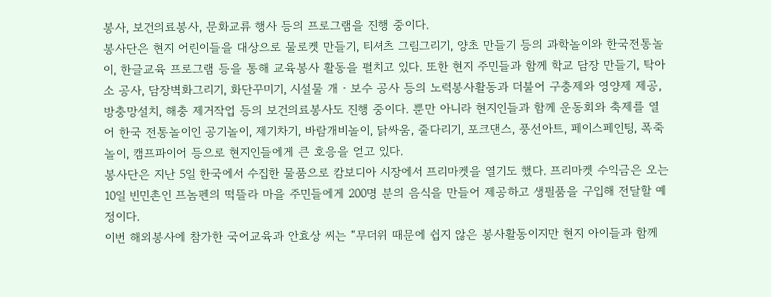봉사, 보건의료봉사, 문화교류 행사 등의 프로그램을 진행 중이다.
봉사단은 현지 어린이들을 대상으로 물로켓 만들기, 티셔츠 그림그리기, 양초 만들기 등의 과학놀이와 한국전통놀이, 한글교육 프로그램 등을 통해 교육봉사 활동을 펼치고 있다. 또한 현지 주민들과 함께 학교 담장 만들기, 탁아소 공사, 담장벽화그리기, 화단꾸미기, 시설물 개‧보수 공사 등의 노력봉사활동과 더불어 구충제와 영양제 제공, 방충망설치, 해충 제거작업 등의 보건의료봉사도 진행 중이다. 뿐만 아니라 현지인들과 함께 운동회와 축제를 열어 한국 전통놀이인 공기놀이, 제기차기, 바람개비놀이, 닭싸움, 줄다리기, 포크댄스, 풍선아트, 페이스페인팅, 폭죽놀이, 캠프파이어 등으로 현지인들에게 큰 호응을 얻고 있다.
봉사단은 지난 5일 한국에서 수집한 물품으로 캄보디아 시장에서 프리마켓을 열기도 했다. 프리마켓 수익금은 오는 10일 빈민촌인 프놈펜의 떡뜰라 마을 주민들에게 200명 분의 음식을 만들어 제공하고 생필품을 구입해 전달할 예정이다.
이번 해외봉사에 참가한 국어교육과 안효상 씨는 “무더위 때문에 쉽지 않은 봉사활동이지만 현지 아이들과 함께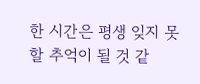한 시간은 평생 잊지 못할 추억이 될 것 같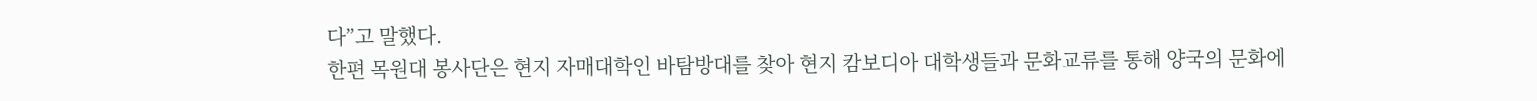다”고 말했다.
한편 목원대 봉사단은 현지 자매대학인 바탐방대를 찾아 현지 캄보디아 대학생들과 문화교류를 통해 양국의 문화에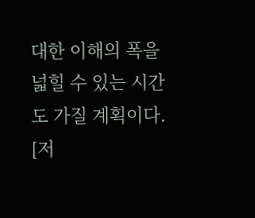대한 이해의 폭을 넓힐 수 있는 시간도 가질 계획이다.
[저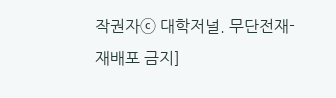작권자ⓒ 대학저널. 무단전재-재배포 금지]